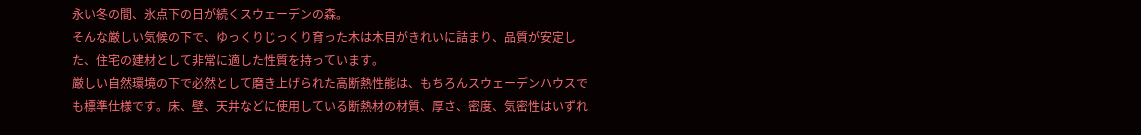永い冬の間、氷点下の日が続くスウェーデンの森。
そんな厳しい気候の下で、ゆっくりじっくり育った木は木目がきれいに詰まり、品質が安定した、住宅の建材として非常に適した性質を持っています。
厳しい自然環境の下で必然として磨き上げられた高断熱性能は、もちろんスウェーデンハウスでも標準仕様です。床、壁、天井などに使用している断熱材の材質、厚さ、密度、気密性はいずれ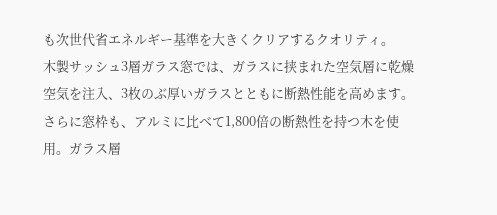も次世代省エネルギー基準を大きくクリアするクオリティ。
木製サッシュ3層ガラス窓では、ガラスに挟まれた空気層に乾燥空気を注入、3枚のぶ厚いガラスとともに断熱性能を高めます。さらに窓枠も、アルミに比べて1,800倍の断熱性を持つ木を使用。ガラス層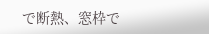で断熱、窓枠で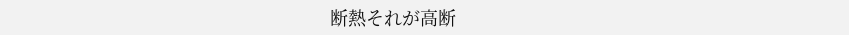断熱それが高断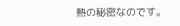熱の秘密なのです。